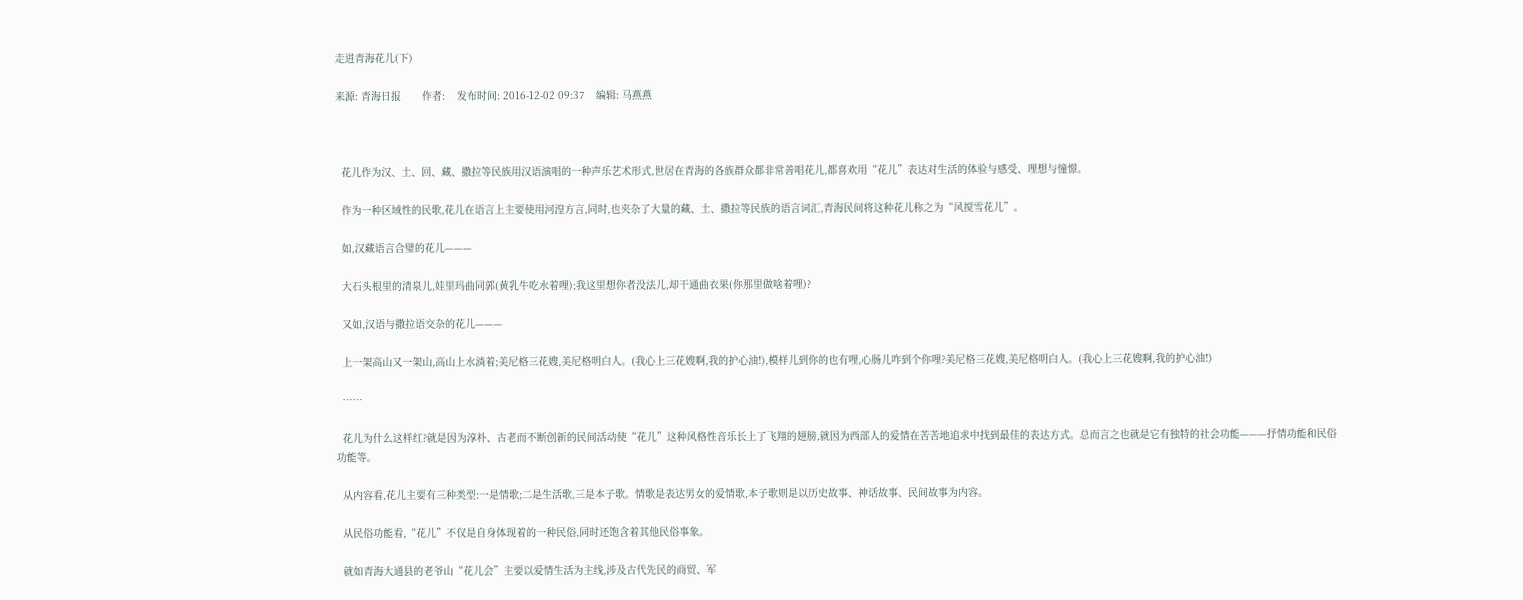走进青海花儿(下)

来源: 青海日报       作者:    发布时间: 2016-12-02 09:37    编辑: 马燕燕



  花儿作为汉、土、回、藏、撒拉等民族用汉语演唱的一种声乐艺术形式,世居在青海的各族群众都非常善唱花儿,都喜欢用“花儿”表达对生活的体验与感受、理想与憧憬。

  作为一种区域性的民歌,花儿在语言上主要使用河湟方言,同时,也夹杂了大量的藏、土、撒拉等民族的语言词汇,青海民间将这种花儿称之为“风搅雪花儿”。

  如,汉藏语言合璧的花儿———

  大石头根里的清泉儿,娃里玛曲同郭(黄乳牛吃水着哩);我这里想你者没法儿,却干通曲衣果(你那里做啥着哩)?

  又如,汉语与撒拉语交杂的花儿———

  上一架高山又一架山,高山上水淌着;美尼格三花嫂,美尼格明白人。(我心上三花嫂啊,我的护心油!),模样儿到你的也有哩,心肠儿咋到个你哩?美尼格三花嫂,美尼格明白人。(我心上三花嫂啊,我的护心油!)

  ……

  花儿为什么这样红?就是因为淳朴、古老而不断创新的民间活动使“花儿”这种风格性音乐长上了飞翔的翅膀,就因为西部人的爱情在苦苦地追求中找到最佳的表达方式。总而言之也就是它有独特的社会功能———抒情功能和民俗功能等。

  从内容看,花儿主要有三种类型:一是情歌;二是生活歌,三是本子歌。情歌是表达男女的爱情歌,本子歌则是以历史故事、神话故事、民间故事为内容。

  从民俗功能看,“花儿”不仅是自身体现着的一种民俗,同时还饱含着其他民俗事象。

  就如青海大通县的老爷山“花儿会”主要以爱情生活为主线,涉及古代先民的商贸、军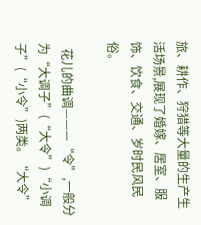旅、耕作、狩猎等大量的生产生活场景,展现了婚嫁、居室、服饰、饮食、交通、岁时民风民俗。

  花儿的曲调———“令”,一般分为“大调子”(“大令”)“小调子”(“小令”)两类。“大令”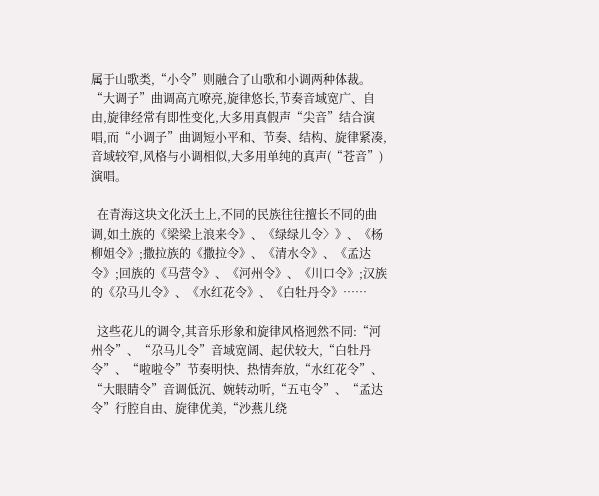属于山歌类,“小令”则融合了山歌和小调两种体裁。“大调子”曲调高亢嘹亮,旋律悠长,节奏音域宽广、自由,旋律经常有即性变化,大多用真假声“尖音”结合演唱,而“小调子”曲调短小平和、节奏、结构、旋律紧凑,音域较窄,风格与小调相似,大多用单纯的真声(“苍音”)演唱。

  在青海这块文化沃土上,不同的民族往往擅长不同的曲调,如土族的《梁梁上浪来令》、《绿绿儿令〉》、《杨柳姐令》;撒拉族的《撒拉令》、《清水令》、《孟达令》;回族的《马营令》、《河州令》、《川口令》;汉族的《尕马儿令》、《水红花令》、《白牡丹令》……

  这些花儿的调令,其音乐形象和旋律风格迥然不同:“河州令”、“尕马儿令”音域宽阔、起伏较大,“白牡丹令”、“啦啦令”节奏明快、热情奔放,“水红花令”、“大眼睛令”音调低沉、婉转动听,“五屯令”、“孟达令”行腔自由、旋律优美,“沙燕儿绕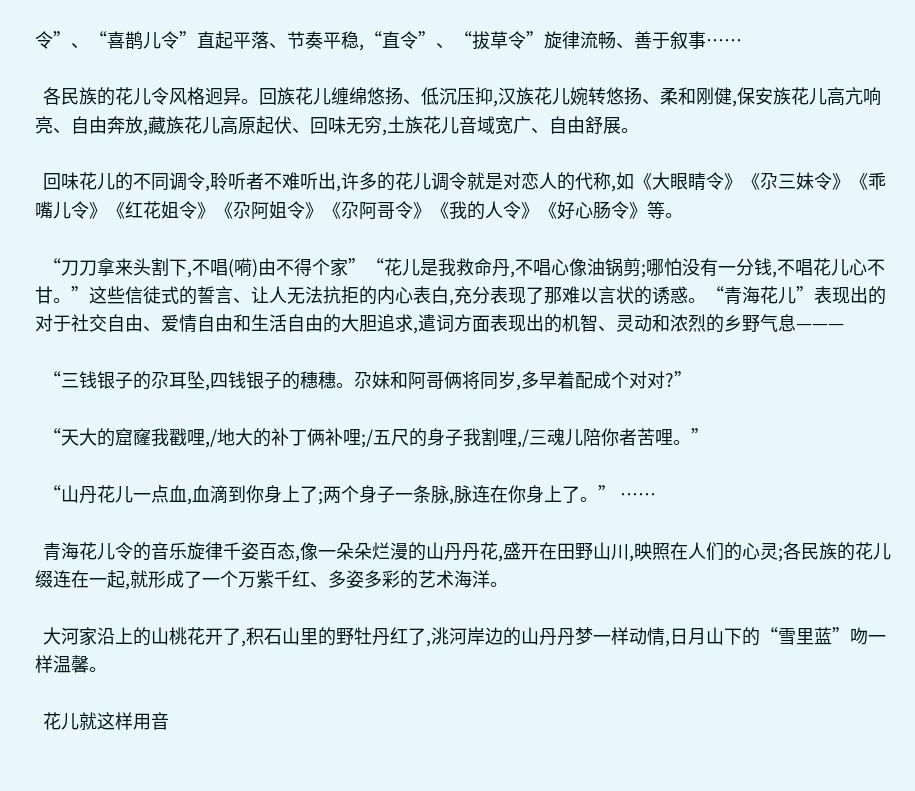令”、“喜鹊儿令”直起平落、节奏平稳,“直令”、“拔草令”旋律流畅、善于叙事……

  各民族的花儿令风格迥异。回族花儿缠绵悠扬、低沉压抑,汉族花儿婉转悠扬、柔和刚健,保安族花儿高亢响亮、自由奔放,藏族花儿高原起伏、回味无穷,土族花儿音域宽广、自由舒展。

  回味花儿的不同调令,聆听者不难听出,许多的花儿调令就是对恋人的代称,如《大眼睛令》《尕三妹令》《乖嘴儿令》《红花姐令》《尕阿姐令》《尕阿哥令》《我的人令》《好心肠令》等。

  “刀刀拿来头割下,不唱(嗬)由不得个家”“花儿是我救命丹,不唱心像油锅剪;哪怕没有一分钱,不唱花儿心不甘。”这些信徒式的誓言、让人无法抗拒的内心表白,充分表现了那难以言状的诱惑。“青海花儿”表现出的对于社交自由、爱情自由和生活自由的大胆追求,遣词方面表现出的机智、灵动和浓烈的乡野气息———

  “三钱银子的尕耳坠,四钱银子的穗穗。尕妹和阿哥俩将同岁,多早着配成个对对?”

  “天大的窟窿我戳哩,/地大的补丁俩补哩;/五尺的身子我割哩,/三魂儿陪你者苦哩。”

  “山丹花儿一点血,血滴到你身上了;两个身子一条脉,脉连在你身上了。” ……

  青海花儿令的音乐旋律千姿百态,像一朵朵烂漫的山丹丹花,盛开在田野山川,映照在人们的心灵;各民族的花儿缀连在一起,就形成了一个万紫千红、多姿多彩的艺术海洋。

  大河家沿上的山桃花开了,积石山里的野牡丹红了,洮河岸边的山丹丹梦一样动情,日月山下的“雪里蓝”吻一样温馨。

  花儿就这样用音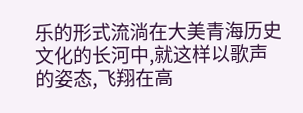乐的形式流淌在大美青海历史文化的长河中,就这样以歌声的姿态,飞翔在高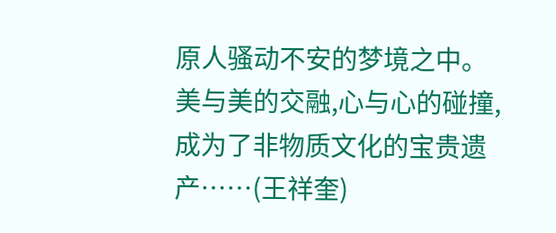原人骚动不安的梦境之中。美与美的交融,心与心的碰撞,成为了非物质文化的宝贵遗产……(王祥奎)